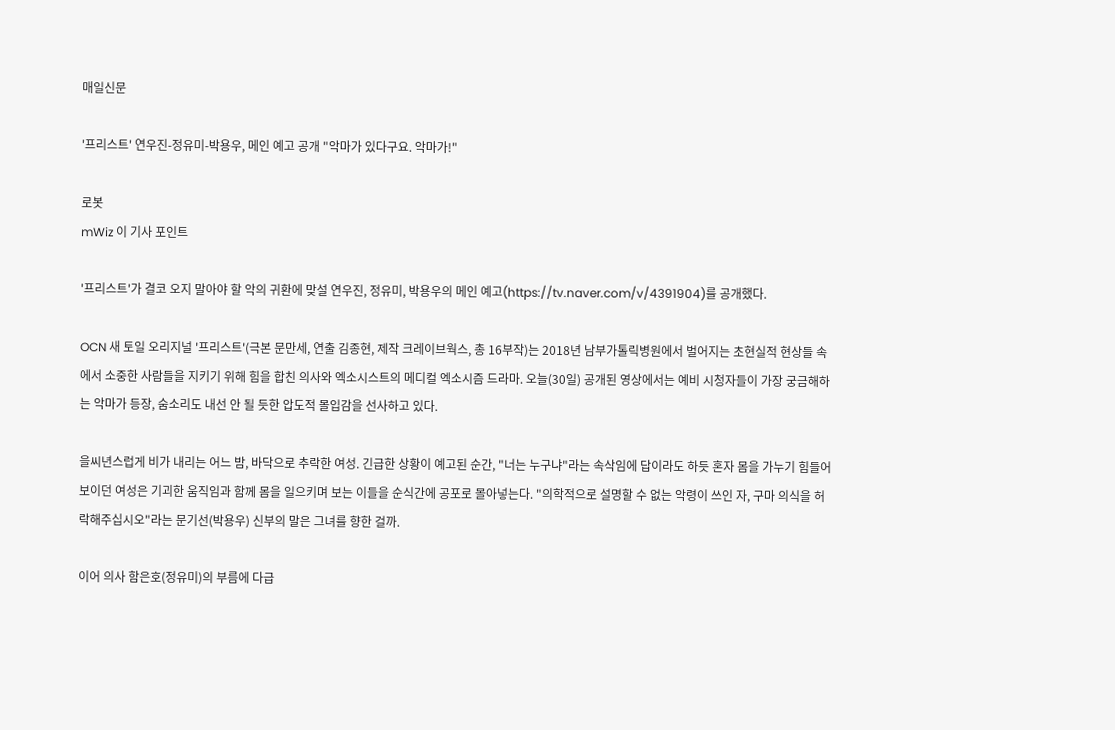매일신문

'프리스트' 연우진-정유미-박용우, 메인 예고 공개 "악마가 있다구요. 악마가!"

로봇
mWiz 이 기사 포인트

'프리스트'가 결코 오지 말아야 할 악의 귀환에 맞설 연우진, 정유미, 박용우의 메인 예고(https://tv.naver.com/v/4391904)를 공개했다.

OCN 새 토일 오리지널 '프리스트'(극본 문만세, 연출 김종현, 제작 크레이브웍스, 총 16부작)는 2018년 남부가톨릭병원에서 벌어지는 초현실적 현상들 속에서 소중한 사람들을 지키기 위해 힘을 합친 의사와 엑소시스트의 메디컬 엑소시즘 드라마. 오늘(30일) 공개된 영상에서는 예비 시청자들이 가장 궁금해하는 악마가 등장, 숨소리도 내선 안 될 듯한 압도적 몰입감을 선사하고 있다.

을씨년스럽게 비가 내리는 어느 밤, 바닥으로 추락한 여성. 긴급한 상황이 예고된 순간, "너는 누구냐"라는 속삭임에 답이라도 하듯 혼자 몸을 가누기 힘들어 보이던 여성은 기괴한 움직임과 함께 몸을 일으키며 보는 이들을 순식간에 공포로 몰아넣는다. "의학적으로 설명할 수 없는 악령이 쓰인 자, 구마 의식을 허락해주십시오"라는 문기선(박용우) 신부의 말은 그녀를 향한 걸까.

이어 의사 함은호(정유미)의 부름에 다급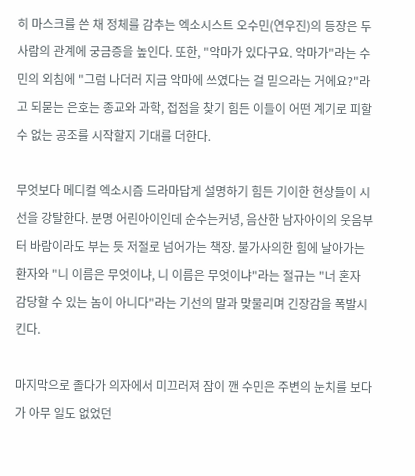히 마스크를 쓴 채 정체를 감추는 엑소시스트 오수민(연우진)의 등장은 두 사람의 관계에 궁금증을 높인다. 또한, "악마가 있다구요. 악마가"라는 수민의 외침에 "그럼 나더러 지금 악마에 쓰였다는 걸 믿으라는 거에요?"라고 되묻는 은호는 종교와 과학, 접점을 찾기 힘든 이들이 어떤 계기로 피할 수 없는 공조를 시작할지 기대를 더한다.

무엇보다 메디컬 엑소시즘 드라마답게 설명하기 힘든 기이한 현상들이 시선을 강탈한다. 분명 어린아이인데 순수는커녕, 음산한 남자아이의 웃음부터 바람이라도 부는 듯 저절로 넘어가는 책장. 불가사의한 힘에 날아가는 환자와 "니 이름은 무엇이냐, 니 이름은 무엇이냐"라는 절규는 "너 혼자 감당할 수 있는 놈이 아니다"라는 기선의 말과 맞물리며 긴장감을 폭발시킨다.

마지막으로 졸다가 의자에서 미끄러져 잠이 깬 수민은 주변의 눈치를 보다가 아무 일도 없었던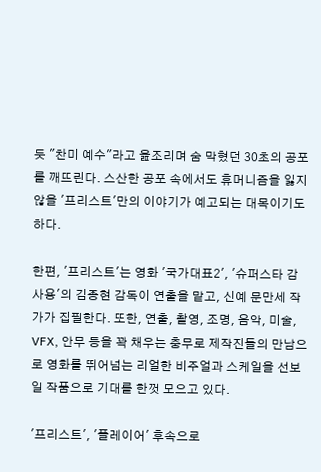듯 "찬미 예수"라고 읊조리며 숨 막혔던 30초의 공포를 깨뜨린다. 스산한 공포 속에서도 휴머니즘을 잃지 않을 '프리스트'만의 이야기가 예고되는 대목이기도 하다.

한편, '프리스트'는 영화 '국가대표2', '슈퍼스타 감사용'의 김종현 감독이 연출을 맡고, 신예 문만세 작가가 집필한다. 또한, 연출, 촬영, 조명, 음악, 미술, VFX, 안무 등을 꽉 채우는 충무로 제작진들의 만남으로 영화를 뛰어넘는 리얼한 비주얼과 스케일을 선보일 작품으로 기대를 한껏 모으고 있다.

'프리스트', '플레이어' 후속으로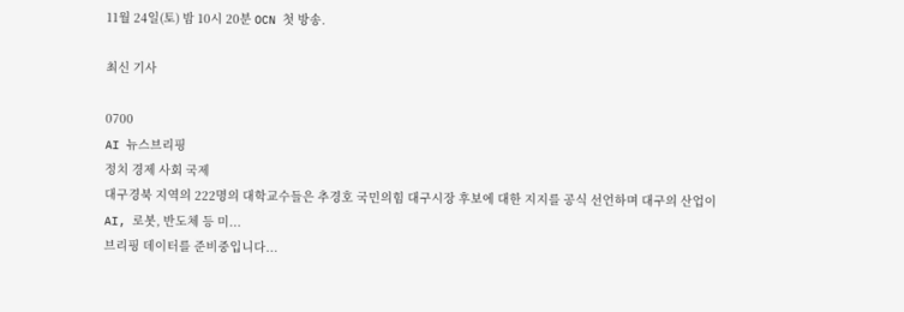11월 24일(토) 밤 10시 20분 OCN 첫 방송.

최신 기사

0700
AI 뉴스브리핑
정치 경제 사회 국제
대구경북 지역의 222명의 대학교수들은 추경호 국민의힘 대구시장 후보에 대한 지지를 공식 선언하며 대구의 산업이 AI, 로봇, 반도체 등 미...
브리핑 데이터를 준비중입니다...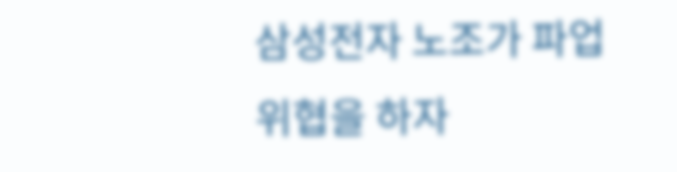삼성전자 노조가 파업 위협을 하자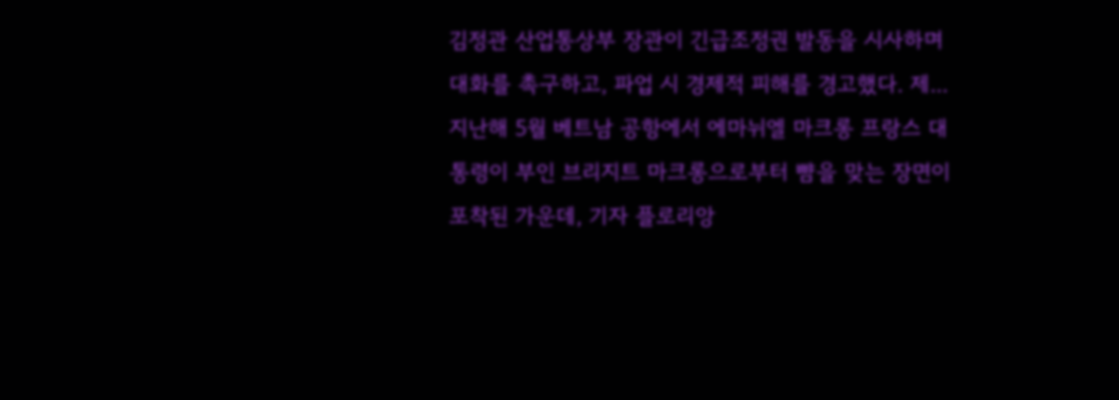김정관 산업통상부 장관이 긴급조정권 발동을 시사하며 대화를 촉구하고, 파업 시 경제적 피해를 경고했다. 제...
지난해 5월 베트남 공항에서 에마뉘엘 마크롱 프랑스 대통령이 부인 브리지트 마크롱으로부터 뺨을 맞는 장면이 포착된 가운데, 기자 플로리앙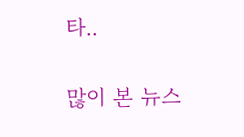타..

많이 본 뉴스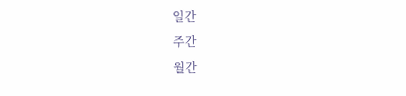일간
주간
월간